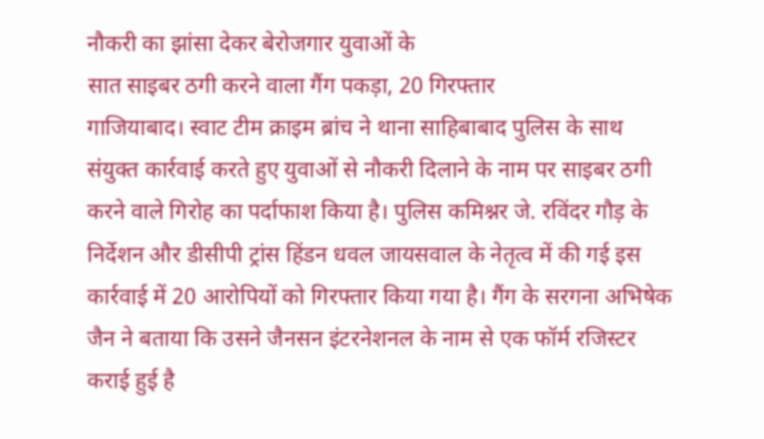नौकरी का झांसा देकर बेरोजगार युवाओं के
सात साइबर ठगी करने वाला गैंग पकड़ा, 20 गिरफ्तार
गाजियाबाद। स्वाट टीम क्राइम ब्रांच ने थाना साहिबाबाद पुलिस के साथ संयुक्त कार्रवाई करते हुए युवाओं से नौकरी दिलाने के नाम पर साइबर ठगी करने वाले गिरोह का पर्दाफाश किया है। पुलिस कमिश्नर जे. रविंदर गौड़ के निर्देशन और डीसीपी ट्रांस हिंडन धवल जायसवाल के नेतृत्व में की गई इस कार्रवाई में 20 आरोपियों को गिरफ्तार किया गया है। गैंग के सरगना अभिषेक जैन ने बताया कि उसने जैनसन इंटरनेशनल के नाम से एक फॉर्म रजिस्टर कराई हुई है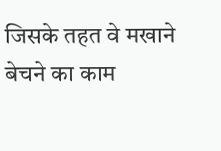जिसके तहत वे मखाने बेचने का काम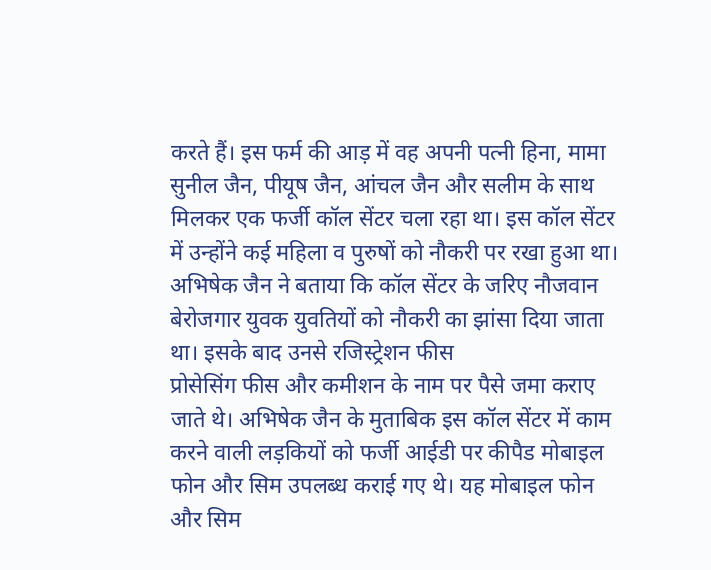करते हैं। इस फर्म की आड़ में वह अपनी पत्नी हिना, मामा सुनील जैन, पीयूष जैन, आंचल जैन और सलीम के साथ मिलकर एक फर्जी कॉल सेंटर चला रहा था। इस कॉल सेंटर में उन्होंने कई महिला व पुरुषों को नौकरी पर रखा हुआ था। अभिषेक जैन ने बताया कि कॉल सेंटर के जरिए नौजवान बेरोजगार युवक युवतियों को नौकरी का झांसा दिया जाता था। इसके बाद उनसे रजिस्ट्रेशन फीस
प्रोसेसिंग फीस और कमीशन के नाम पर पैसे जमा कराए जाते थे। अभिषेक जैन के मुताबिक इस कॉल सेंटर में काम करने वाली लड़कियों को फर्जी आईडी पर कीपैड मोबाइल फोन और सिम उपलब्ध कराई गए थे। यह मोबाइल फोन और सिम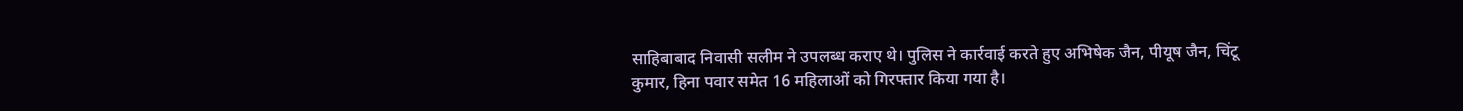साहिबाबाद निवासी सलीम ने उपलब्ध कराए थे। पुलिस ने कार्रवाई करते हुए अभिषेक जैन, पीयूष जैन, चिंटू कुमार, हिना पवार समेत 16 महिलाओं को गिरफ्तार किया गया है।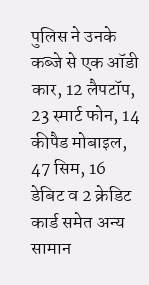पुलिस ने उनके कब्जे से एक ऑडी कार, 12 लैपटॉप, 23 स्मार्ट फोन, 14 कीपैड मोबाइल, 47 सिम, 16 डेबिट व 2 क्रेडिट कार्ड समेत अन्य सामान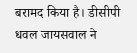बरामद किया है। डीसीपी धवल जायसवाल ने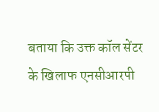बताया कि उक्त कॉल सेंटर के खिलाफ एनसीआरपी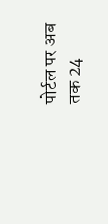पोर्टल पर अब तक 24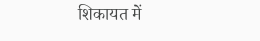शिकायत में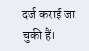दर्ज कराई जा चुकी हैं।